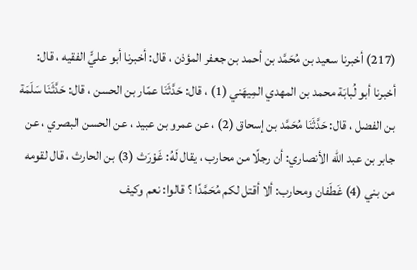(217) أخبرنا سعيد بن مُحَمَّد بن أحمد بن جعفر المؤذن ، قال: أخبرنا أبو عليٍّ الفقيه ، قال: أخبرنا أبو لُبابَة محمد بن المهدي المِيهَني (1) ، قال: حَدَّثَنَا عمّار بن الحسن ، قال: حَدَّثَنَا سَلَمَة بن الفضل ، قال: حَدَّثَنَا مُحَمَّد بن إسحاق (2) ، عن عمرو بن عبيد ، عن الحسن البصري ، عن جابر بن عبد الله الأنصاري: أن رجلًا من محارب ، يقال لَهُ: غَوْرَث (3) بن الحارث ، قال لقومه من بني (4) غَطَفان ومحارب: ألا أقتل لكم مُحَمَّدًا ؟ قالوا: نعم وكيف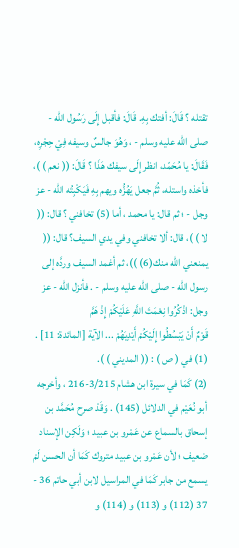تقتله ؟ قَالَ: أفتك بِهِ. قَالَ: فأقبل إِلَى رَسُول الله - صلى الله عليه وسلم - ، وَهُوَ جالسٌ وسيفه فِيْ حِجْرِه، فَقَالَ: يا مُحَمّد، انظر إِلَى سيفك هَذَا ؟ قَالَ: (( نعم ) )، فأخذه واستله، ثُمَّ جعل يَهُزُّه ويهم بِهِ فَيَكْبِتُه الله - عز وجل - ؛ ثم قال: يا محمد ، أما (5) تخافني ؟ قال: (( لا ) )، قال: ألا تخافني وفي يدي السيف؟ قال: (( يمنعني الله منك(6) ))، ثم أغمد السيف وردَّه إلى رسول الله - صلى الله عليه وسلم - . فأنزل الله - عز وجل: اذْكُرُوا نِعْمَتَ اللَّهِ عَلَيْكُمْ إِذْ هَمَّ
قَوْمٌ أَنْ يَبْسُطُوا إِلَيْكُمْ أَيْدِيَهُمْ ... الآية [المائدة: 11] .
(1) في ( ص ) : (( المديني ) ).
(2) كَمَا في سيرة ابن هشام 3/215-216 ، وأخرجه أبو نُعَيْم في الدلائل (145) . وَقَدْ صرح مُحَمَّد بن إسحاق بالسماع عن عَمْرو بن عبيد ؛ وَلَكِن الإسناد ضعيف ؛ لأن عَمْرو بن عبيد متروك كَمَا أن الحسن لَمْ يسمع من جابر كَمَا في المراسيل لابن أبي حاتم 36 - 37 (112) و (113) و (114) و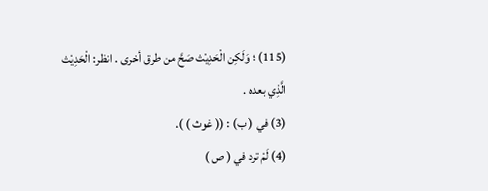(115) ؛ وَلَكِن الْحَدِيْث صَحَّ من طرق أخرى . انظر: الْحَدِيْث الَّذِي بعده .
(3) في ( ب) : (( غوث ) ).
(4) لَمْ ترد في ( ص )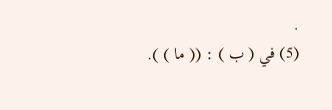.
(5) في ( ب ) : (( ما ) ).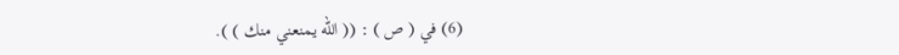(6) في ( ص ) : (( الله يمنعني منك ) ).